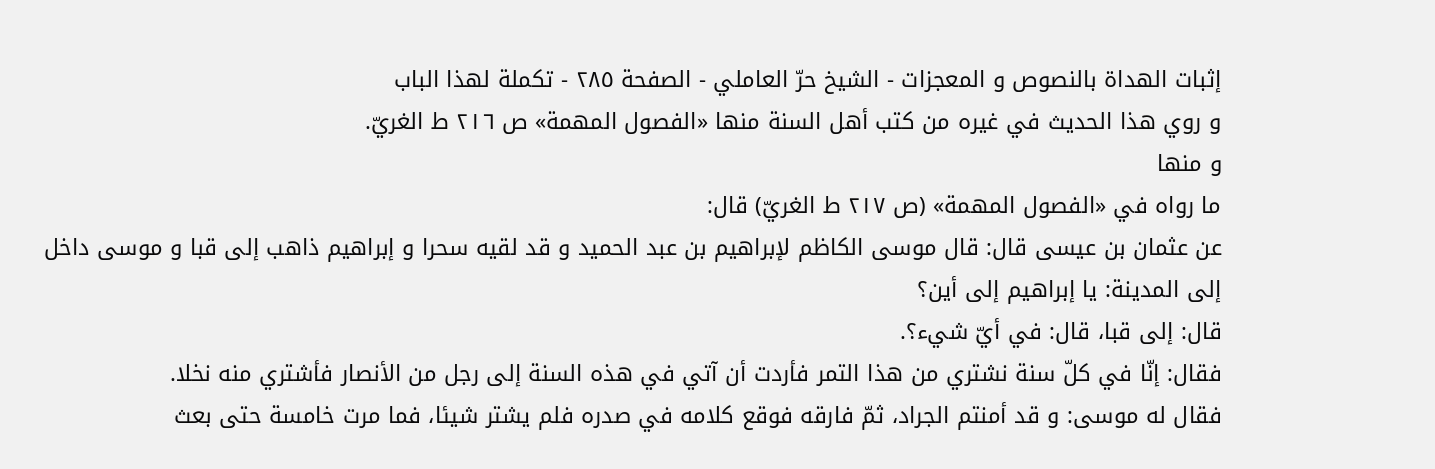إثبات الهداة بالنصوص و المعجزات - الشيخ حرّ العاملي - الصفحة ٢٨٥ - تكملة لهذا الباب
و روي هذا الحديث في غيره من كتب أهل السنة منها «الفصول المهمة» ص ٢١٦ ط الغريّ.
و منها
ما رواه في «الفصول المهمة» (ص ٢١٧ ط الغريّ) قال:
عن عثمان بن عيسى قال: قال موسى الكاظم لإبراهيم بن عبد الحميد و قد لقيه سحرا و إبراهيم ذاهب إلى قبا و موسى داخل إلى المدينة: يا إبراهيم إلى أين؟
قال: إلى قبا، قال: في أيّ شيء؟.
فقال: إنّا في كلّ سنة نشتري من هذا التمر فأردت أن آتي في هذه السنة إلى رجل من الأنصار فأشتري منه نخلا.
فقال له موسى: و قد أمنتم الجراد، ثمّ فارقه فوقع كلامه في صدره فلم يشتر شيئا، فما مرت خامسة حتى بعث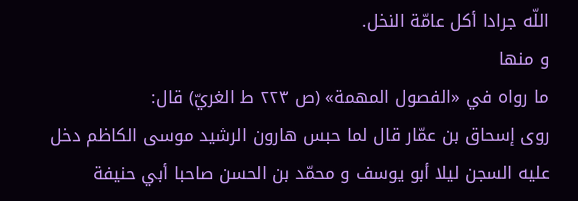اللّه جرادا أكل عامّة النخل.
و منها
ما رواه في «الفصول المهمة» (ص ٢٢٣ ط الغريّ) قال:
روى إسحاق بن عمّار قال لما حبس هارون الرشيد موسى الكاظم دخل عليه السجن ليلا أبو يوسف و محمّد بن الحسن صاحبا أبي حنيفة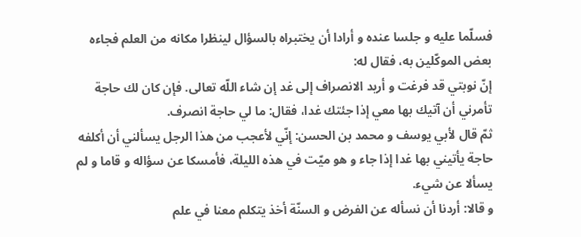فسلّما عليه و جلسا عنده و أرادا أن يختبراه بالسؤال لينظرا مكانه من العلم فجاءه بعض الموكّلين به، فقال له:
إنّ نوبتي قد فرغت و أريد الانصراف إلى غد إن شاء اللّه تعالى. فإن كان لك حاجة تأمرني أن آتيك بها معي إذا جئتك غدا، فقال: ما لي حاجة انصرف.
ثمّ قال لأبي يوسف و محمد بن الحسن: إنّي لأعجب من هذا الرجل يسألني أن أكلفه حاجة يأتيني بها غدا إذا جاء و هو ميّت في هذه الليلة، فأمسكا عن سؤاله و قاما و لم يسألا عن شيء.
و قالا: أردنا أن نسأله عن الفرض و السنّة أخذ يتكلم معنا في علم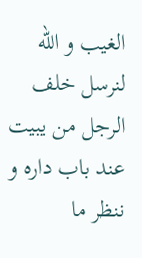الغيب و اللّه لنرسل خلف الرجل من يبيت عند باب داره و ننظر ما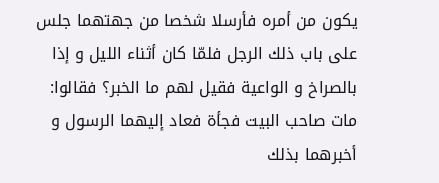يكون من أمره فأرسلا شخصا من جهتهما جلس على باب ذلك الرجل فلمّا كان أثناء الليل و إذا بالصراخ و الواعية فقيل لهم ما الخبر؟ فقالوا: مات صاحب البيت فجأة فعاد إليهما الرسول و أخبرهما بذلك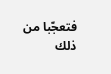فتعجّبا من ذلك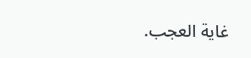غاية العجب.